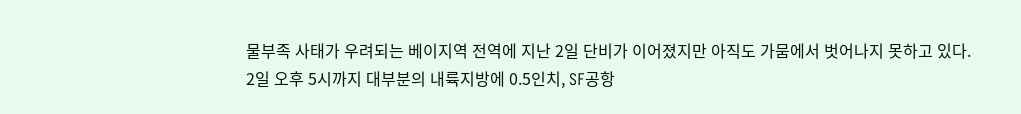물부족 사태가 우려되는 베이지역 전역에 지난 2일 단비가 이어졌지만 아직도 가뭄에서 벗어나지 못하고 있다.
2일 오후 5시까지 대부분의 내륙지방에 0.5인치, SF공항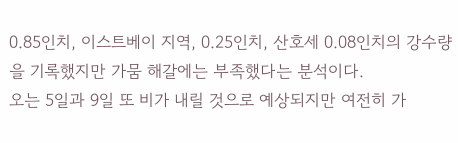0.85인치, 이스트베이 지역, 0.25인치, 산호세 0.08인치의 강수량을 기록했지만 가뭄 해갈에는 부족했다는 분석이다.
오는 5일과 9일 또 비가 내릴 것으로 예상되지만 여전히 가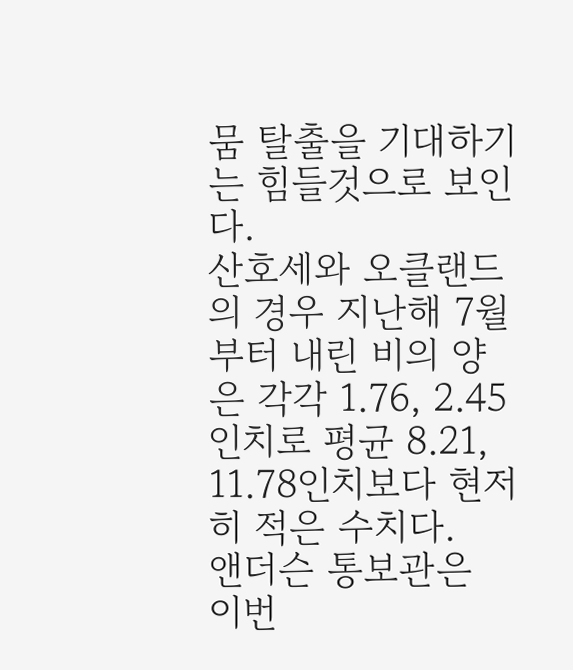뭄 탈출을 기대하기는 힘들것으로 보인다.
산호세와 오클랜드의 경우 지난해 7월부터 내린 비의 양은 각각 1.76, 2.45인치로 평균 8.21, 11.78인치보다 현저히 적은 수치다.
앤더슨 통보관은 이번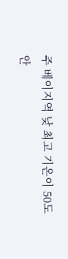주 베이지역 낮 최고 기온이 50도 안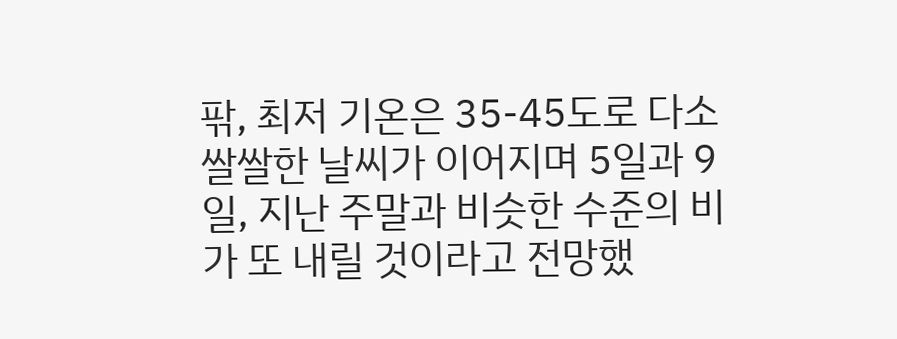팎, 최저 기온은 35-45도로 다소 쌀쌀한 날씨가 이어지며 5일과 9일, 지난 주말과 비슷한 수준의 비가 또 내릴 것이라고 전망했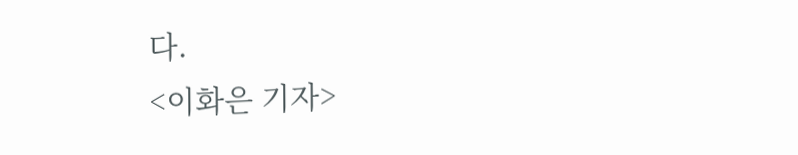다.
<이화은 기자>